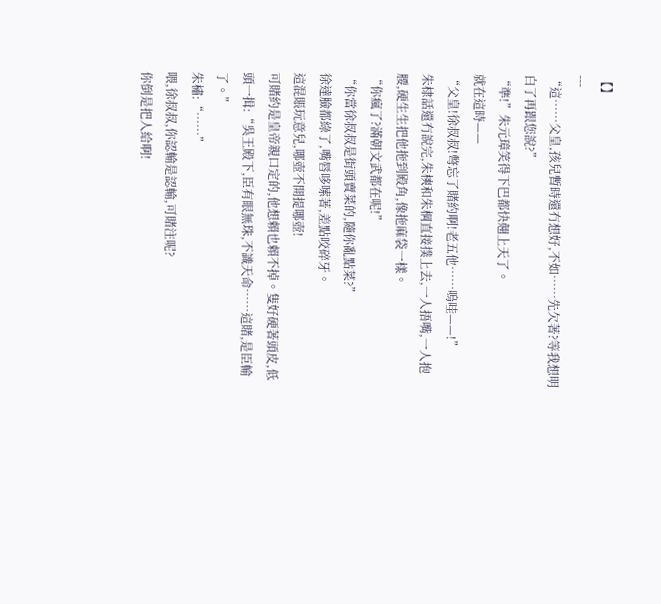【】
---
“這……父皇,孩兒暫時還冇想好,不如……先欠著?等我想明白了再跟您說?”
“準!”朱元璋笑得下巴都快翹上天了。
就在這時——
“父皇!徐叔叔!彆忘了賭約啊!老五他……嗚哇——!”
朱棣話還冇說完,朱樉和朱棡直接撲上去,一人捂嘴,一人抱腰,硬生生把他拖到殿角,像拖麻袋一樣。
“你瘋了?滿朝文武都在呢!”
“你當徐叔叔是街頭賣菜的,隨你亂點菜?”
徐達臉都綠了,嘴唇哆嗦著,差點咬碎牙。
這混賬玩意兒,哪壺不開提哪壺!
可賭約是皇帝親口定的,他想賴也賴不掉。隻好硬著頭皮,低頭一揖:“吳王殿下,臣有眼無珠,不識天命……這賭,是臣輸了。”
朱橚:“……”
喂,徐叔叔,你認輸是認輸,可賭注呢?
你倒是把人給啊!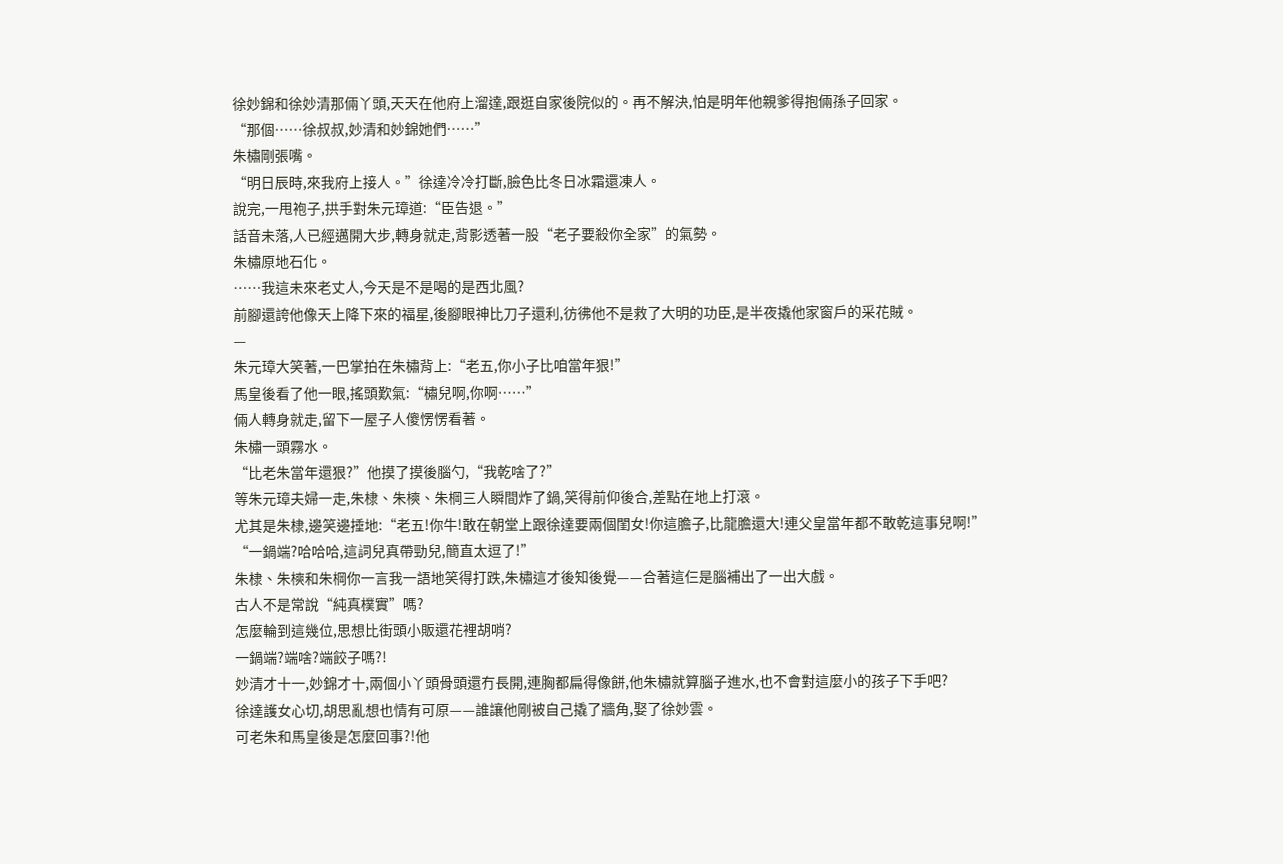徐妙錦和徐妙清那倆丫頭,天天在他府上溜達,跟逛自家後院似的。再不解決,怕是明年他親爹得抱倆孫子回家。
“那個……徐叔叔,妙清和妙錦她們……”
朱橚剛張嘴。
“明日辰時,來我府上接人。”徐達冷冷打斷,臉色比冬日冰霜還凍人。
說完,一甩袍子,拱手對朱元璋道:“臣告退。”
話音未落,人已經邁開大步,轉身就走,背影透著一股“老子要殺你全家”的氣勢。
朱橚原地石化。
……我這未來老丈人,今天是不是喝的是西北風?
前腳還誇他像天上降下來的福星,後腳眼神比刀子還利,彷彿他不是救了大明的功臣,是半夜撬他家窗戶的采花賊。
—
朱元璋大笑著,一巴掌拍在朱橚背上:“老五,你小子比咱當年狠!”
馬皇後看了他一眼,搖頭歎氣:“橚兒啊,你啊……”
倆人轉身就走,留下一屋子人傻愣愣看著。
朱橚一頭霧水。
“比老朱當年還狠?”他摸了摸後腦勺,“我乾啥了?”
等朱元璋夫婦一走,朱棣、朱樉、朱棡三人瞬間炸了鍋,笑得前仰後合,差點在地上打滾。
尤其是朱棣,邊笑邊捶地:“老五!你牛!敢在朝堂上跟徐達要兩個閨女!你這膽子,比龍膽還大!連父皇當年都不敢乾這事兒啊!”
“一鍋端?哈哈哈,這詞兒真帶勁兒,簡直太逗了!”
朱棣、朱樉和朱棡你一言我一語地笑得打跌,朱橚這才後知後覺——合著這仨是腦補出了一出大戲。
古人不是常說“純真樸實”嗎?
怎麼輪到這幾位,思想比街頭小販還花裡胡哨?
一鍋端?端啥?端餃子嗎?!
妙清才十一,妙錦才十,兩個小丫頭骨頭還冇長開,連胸都扁得像餅,他朱橚就算腦子進水,也不會對這麼小的孩子下手吧?
徐達護女心切,胡思亂想也情有可原——誰讓他剛被自己撬了牆角,娶了徐妙雲。
可老朱和馬皇後是怎麼回事?!他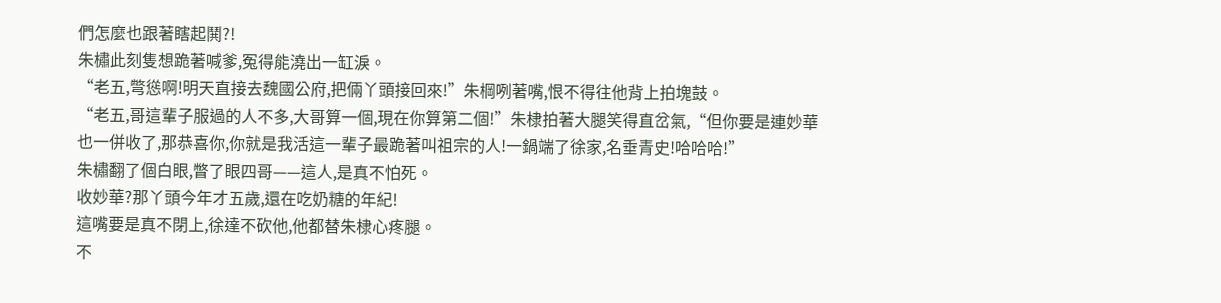們怎麼也跟著瞎起鬨?!
朱橚此刻隻想跪著喊爹,冤得能澆出一缸淚。
“老五,彆慫啊!明天直接去魏國公府,把倆丫頭接回來!”朱棡咧著嘴,恨不得往他背上拍塊鼓。
“老五,哥這輩子服過的人不多,大哥算一個,現在你算第二個!”朱棣拍著大腿笑得直岔氣,“但你要是連妙華也一併收了,那恭喜你,你就是我活這一輩子最跪著叫祖宗的人!一鍋端了徐家,名垂青史!哈哈哈!”
朱橚翻了個白眼,瞥了眼四哥——這人,是真不怕死。
收妙華?那丫頭今年才五歲,還在吃奶糖的年紀!
這嘴要是真不閉上,徐達不砍他,他都替朱棣心疼腿。
不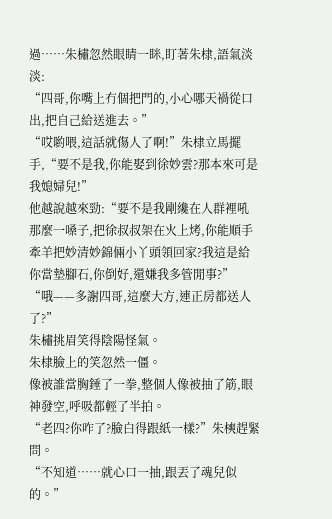過……朱橚忽然眼睛一眯,盯著朱棣,語氣淡淡:
“四哥,你嘴上冇個把門的,小心哪天禍從口出,把自己給送進去。”
“哎喲喂,這話就傷人了啊!”朱棣立馬擺手,“要不是我,你能娶到徐妙雲?那本來可是我媳婦兒!”
他越說越來勁:“要不是我剛纔在人群裡吼那麼一嗓子,把徐叔叔架在火上烤,你能順手牽羊把妙清妙錦倆小丫頭領回家?我這是給你當墊腳石,你倒好,還嫌我多管閒事?”
“哦——多謝四哥,這麼大方,連正房都送人了?”
朱橚挑眉笑得陰陽怪氣。
朱棣臉上的笑忽然一僵。
像被誰當胸錘了一拳,整個人像被抽了筋,眼神發空,呼吸都輕了半拍。
“老四?你咋了?臉白得跟紙一樣?”朱樉趕緊問。
“不知道……就心口一抽,跟丟了魂兒似的。”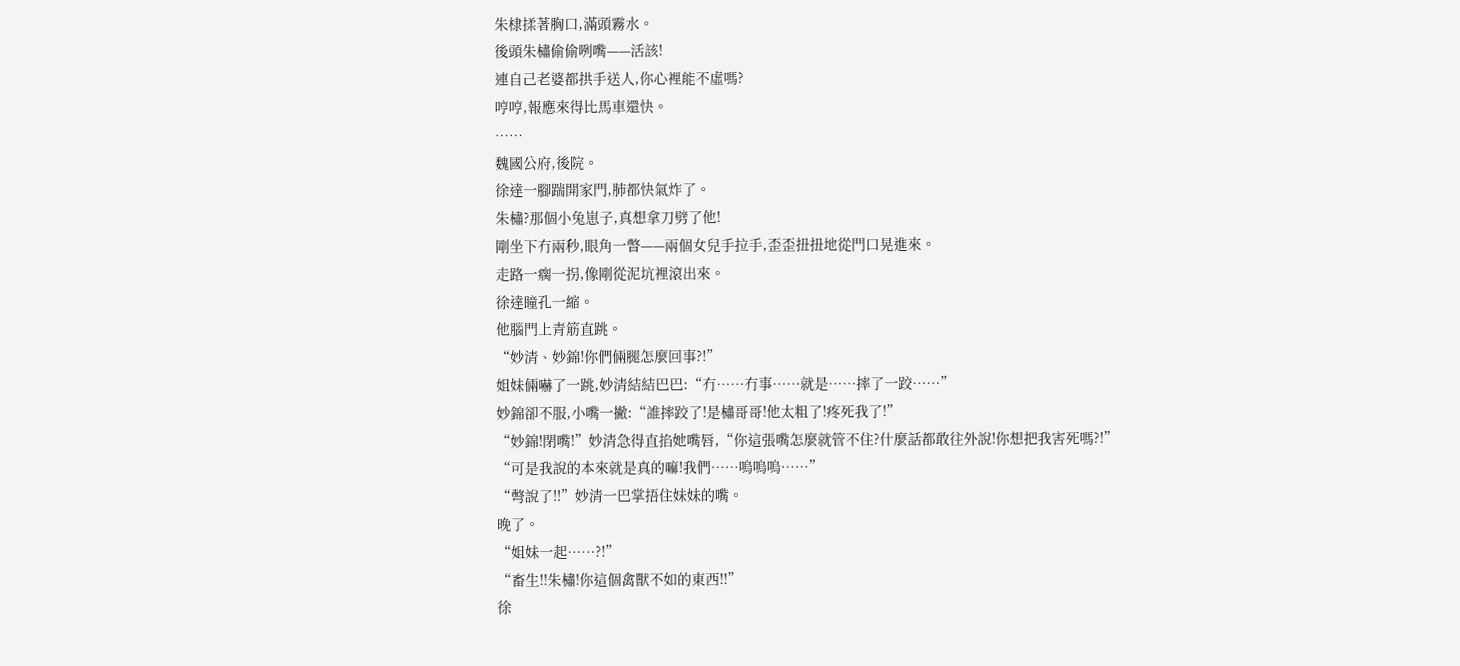朱棣揉著胸口,滿頭霧水。
後頭朱橚偷偷咧嘴——活該!
連自己老婆都拱手送人,你心裡能不虛嗎?
哼哼,報應來得比馬車還快。
……
魏國公府,後院。
徐達一腳踹開家門,肺都快氣炸了。
朱橚?那個小兔崽子,真想拿刀劈了他!
剛坐下冇兩秒,眼角一瞥——兩個女兒手拉手,歪歪扭扭地從門口晃進來。
走路一瘸一拐,像剛從泥坑裡滾出來。
徐達瞳孔一縮。
他腦門上青筋直跳。
“妙清、妙錦!你們倆腿怎麼回事?!”
姐妹倆嚇了一跳,妙清結結巴巴:“冇……冇事……就是……摔了一跤……”
妙錦卻不服,小嘴一撇:“誰摔跤了!是橚哥哥!他太粗了!疼死我了!”
“妙錦!閉嘴!”妙清急得直掐她嘴唇,“你這張嘴怎麼就管不住?什麼話都敢往外說!你想把我害死嗎?!”
“可是我說的本來就是真的嘛!我們……嗚嗚嗚……”
“彆說了!!”妙清一巴掌捂住妹妹的嘴。
晚了。
“姐妹一起……?!”
“畜生!!朱橚!你這個禽獸不如的東西!!”
徐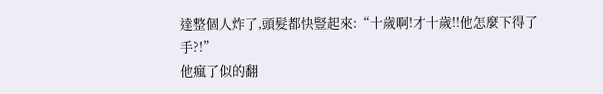達整個人炸了,頭髮都快豎起來:“十歲啊!才十歲!!他怎麼下得了手?!”
他瘋了似的翻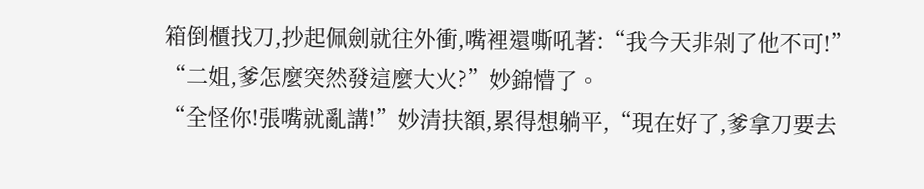箱倒櫃找刀,抄起佩劍就往外衝,嘴裡還嘶吼著:“我今天非剁了他不可!”
“二姐,爹怎麼突然發這麼大火?”妙錦懵了。
“全怪你!張嘴就亂講!”妙清扶額,累得想躺平,“現在好了,爹拿刀要去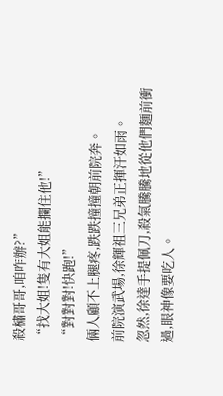殺橚哥哥,咱咋辦?”
“找大姐!隻有大姐能攔住他!”
“對對對!快跑!”
倆人顧不上腿疼,跌跌撞撞朝前院奔。
前院演武場,徐輝祖三兄弟正揮汗如雨。
忽然,徐達手提佩刀,殺氣騰騰地從他們麵前衝過,眼神像要吃人。